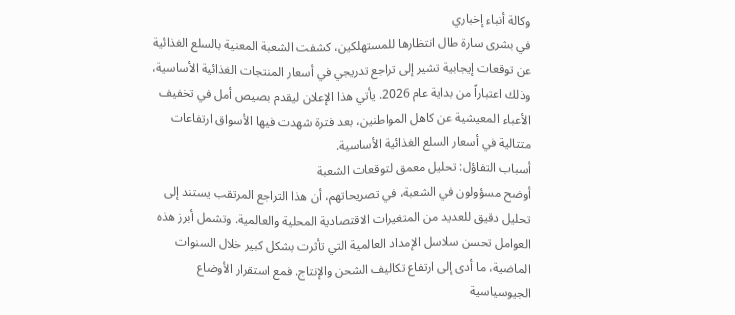وكالة أنباء إخباري
في بشرى سارة طال انتظارها للمستهلكين، كشفت الشعبة المعنية بالسلع الغذائية عن توقعات إيجابية تشير إلى تراجع تدريجي في أسعار المنتجات الغذائية الأساسية، وذلك اعتباراً من بداية عام 2026. يأتي هذا الإعلان ليقدم بصيص أمل في تخفيف الأعباء المعيشية عن كاهل المواطنين، بعد فترة شهدت فيها الأسواق ارتفاعات متتالية في أسعار السلع الغذائية الأساسية.
أسباب التفاؤل: تحليل معمق لتوقعات الشعبة
أوضح مسؤولون في الشعبة، في تصريحاتهم، أن هذا التراجع المرتقب يستند إلى تحليل دقيق للعديد من المتغيرات الاقتصادية المحلية والعالمية. وتشمل أبرز هذه العوامل تحسن سلاسل الإمداد العالمية التي تأثرت بشكل كبير خلال السنوات الماضية، ما أدى إلى ارتفاع تكاليف الشحن والإنتاج. فمع استقرار الأوضاع الجيوسياسية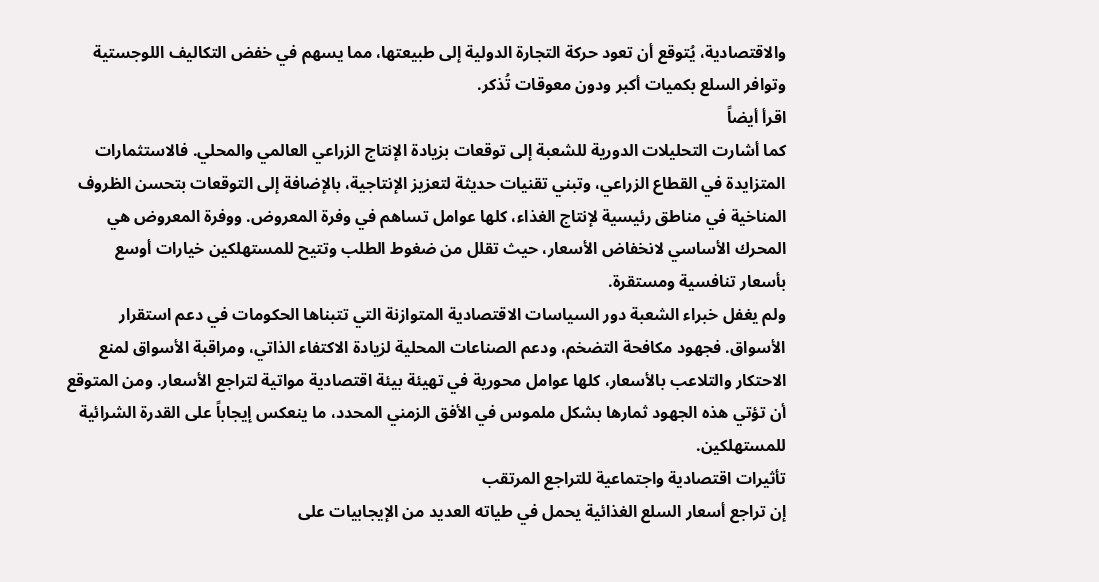والاقتصادية، يُتوقع أن تعود حركة التجارة الدولية إلى طبيعتها، مما يسهم في خفض التكاليف اللوجستية وتوافر السلع بكميات أكبر ودون معوقات تُذكر.
اقرأ أيضاً
كما أشارت التحليلات الدورية للشعبة إلى توقعات بزيادة الإنتاج الزراعي العالمي والمحلي. فالاستثمارات المتزايدة في القطاع الزراعي، وتبني تقنيات حديثة لتعزيز الإنتاجية، بالإضافة إلى التوقعات بتحسن الظروف المناخية في مناطق رئيسية لإنتاج الغذاء، كلها عوامل تساهم في وفرة المعروض. ووفرة المعروض هي المحرك الأساسي لانخفاض الأسعار، حيث تقلل من ضغوط الطلب وتتيح للمستهلكين خيارات أوسع بأسعار تنافسية ومستقرة.
ولم يغفل خبراء الشعبة دور السياسات الاقتصادية المتوازنة التي تتبناها الحكومات في دعم استقرار الأسواق. فجهود مكافحة التضخم، ودعم الصناعات المحلية لزيادة الاكتفاء الذاتي، ومراقبة الأسواق لمنع الاحتكار والتلاعب بالأسعار، كلها عوامل محورية في تهيئة بيئة اقتصادية مواتية لتراجع الأسعار. ومن المتوقع أن تؤتي هذه الجهود ثمارها بشكل ملموس في الأفق الزمني المحدد، ما ينعكس إيجاباً على القدرة الشرائية للمستهلكين.
تأثيرات اقتصادية واجتماعية للتراجع المرتقب
إن تراجع أسعار السلع الغذائية يحمل في طياته العديد من الإيجابيات على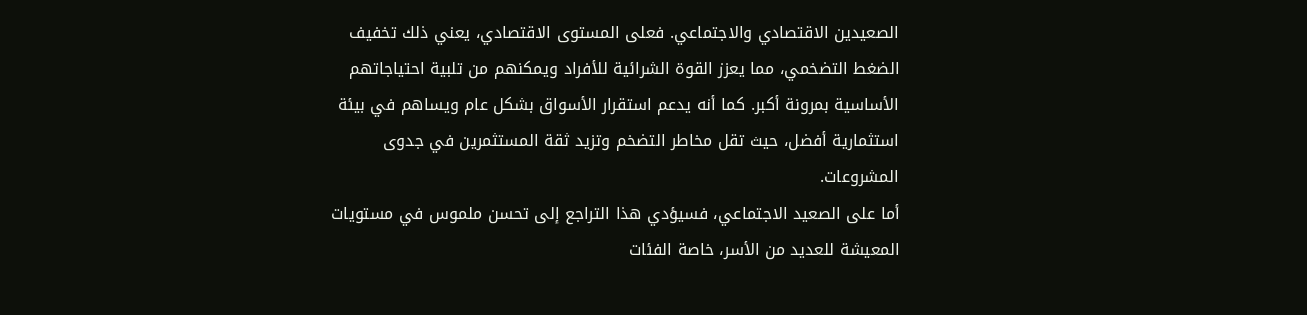الصعيدين الاقتصادي والاجتماعي. فعلى المستوى الاقتصادي، يعني ذلك تخفيف الضغط التضخمي، مما يعزز القوة الشرائية للأفراد ويمكنهم من تلبية احتياجاتهم الأساسية بمرونة أكبر. كما أنه يدعم استقرار الأسواق بشكل عام ويساهم في بيئة استثمارية أفضل، حيث تقل مخاطر التضخم وتزيد ثقة المستثمرين في جدوى المشروعات.
أما على الصعيد الاجتماعي، فسيؤدي هذا التراجع إلى تحسن ملموس في مستويات المعيشة للعديد من الأسر، خاصة الفئات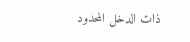ذات الدخل المحدود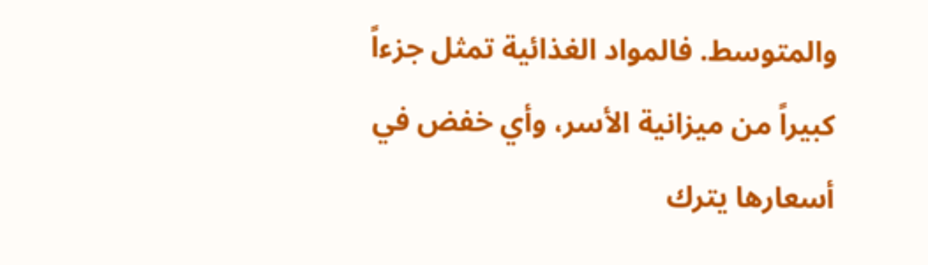والمتوسط. فالمواد الغذائية تمثل جزءاً كبيراً من ميزانية الأسر، وأي خفض في أسعارها يترك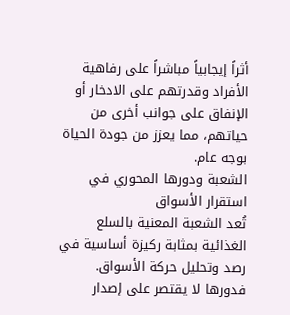أثراً إيجابياً مباشراً على رفاهية الأفراد وقدرتهم على الادخار أو الإنفاق على جوانب أخرى من حياتهم، مما يعزز من جودة الحياة بوجه عام.
الشعبة ودورها المحوري في استقرار الأسواق
تُعد الشعبة المعنية بالسلع الغذائية بمثابة ركيزة أساسية في رصد وتحليل حركة الأسواق. فدورها لا يقتصر على إصدار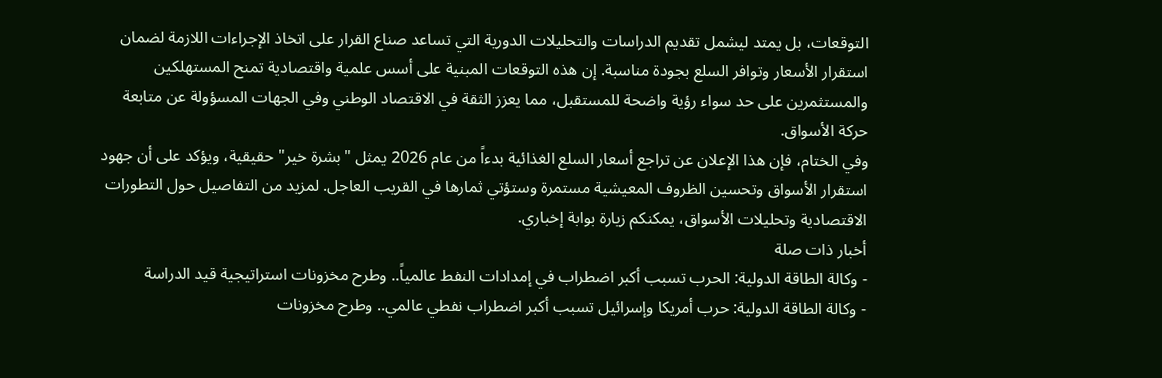التوقعات، بل يمتد ليشمل تقديم الدراسات والتحليلات الدورية التي تساعد صناع القرار على اتخاذ الإجراءات اللازمة لضمان استقرار الأسعار وتوافر السلع بجودة مناسبة. إن هذه التوقعات المبنية على أسس علمية واقتصادية تمنح المستهلكين والمستثمرين على حد سواء رؤية واضحة للمستقبل، مما يعزز الثقة في الاقتصاد الوطني وفي الجهات المسؤولة عن متابعة حركة الأسواق.
وفي الختام، فإن هذا الإعلان عن تراجع أسعار السلع الغذائية بدءاً من عام 2026 يمثل "بشرة خير" حقيقية، ويؤكد على أن جهود استقرار الأسواق وتحسين الظروف المعيشية مستمرة وستؤتي ثمارها في القريب العاجل. لمزيد من التفاصيل حول التطورات الاقتصادية وتحليلات الأسواق، يمكنكم زيارة بوابة إخباري.
أخبار ذات صلة
- وكالة الطاقة الدولية: الحرب تسبب أكبر اضطراب في إمدادات النفط عالمياً.. وطرح مخزونات استراتيجية قيد الدراسة
- وكالة الطاقة الدولية: حرب أمريكا وإسرائيل تسبب أكبر اضطراب نفطي عالمي.. وطرح مخزونات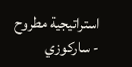استراتيجية مطروح
- ساركوزي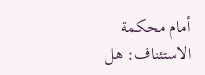أمام محكمة الاستئناف: هل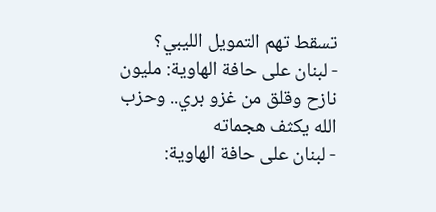تسقط تهم التمويل الليبي؟
- لبنان على حافة الهاوية: مليون نازح وقلق من غزو بري.. وحزب الله يكثف هجماته
- لبنان على حافة الهاوية: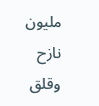مليون نازح وقلق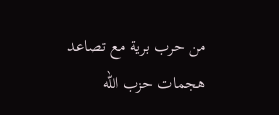من حرب برية مع تصاعد هجمات حزب الله